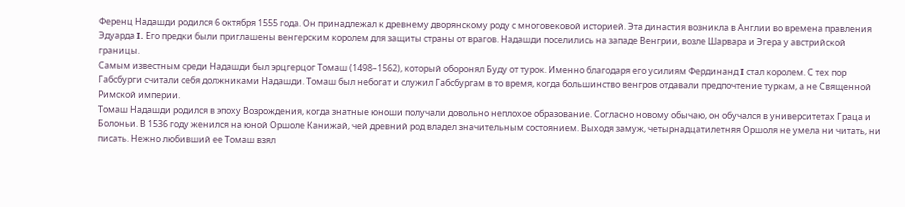Ференц Надашди родился 6 октября 1555 года. Он принадлежал к древнему дворянскому роду с многовековой историей. Эта династия возникла в Англии во времена правления Эдуарда I. Его предки были приглашены венгерским королем для защиты страны от врагов. Надашди поселились на западе Венгрии, возле Шарвара и Эгера у австрийской границы.
Самым известным среди Надашди был эрцгерцог Томаш (1498–1562), который оборонял Буду от турок. Именно благодаря его усилиям Фердинанд I стал королем. С тех пор Габсбурги считали себя должниками Надашди. Томаш был небогат и служил Габсбургам в то время, когда большинство венгров отдавали предпочтение туркам, а не Священной Римской империи.
Томаш Надашди родился в эпоху Возрождения, когда знатные юноши получали довольно неплохое образование. Согласно новому обычаю, он обучался в университетах Граца и Болоньи. В 1536 году женился на юной Оршоле Канижай, чей древний род владел значительным состоянием. Выходя замуж, четырнадцатилетняя Оршоля не умела ни читать, ни писать. Нежно любивший ее Томаш взял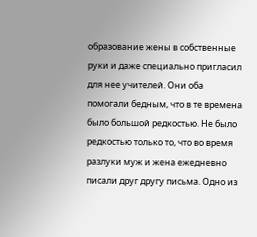образование жены в собственные руки и даже специально пригласил для нее учителей. Они оба помогали бедным, что в те времена было большой редкостью. Не было редкостью только то, что во время разлуки муж и жена ежедневно писали друг другу письма. Одно из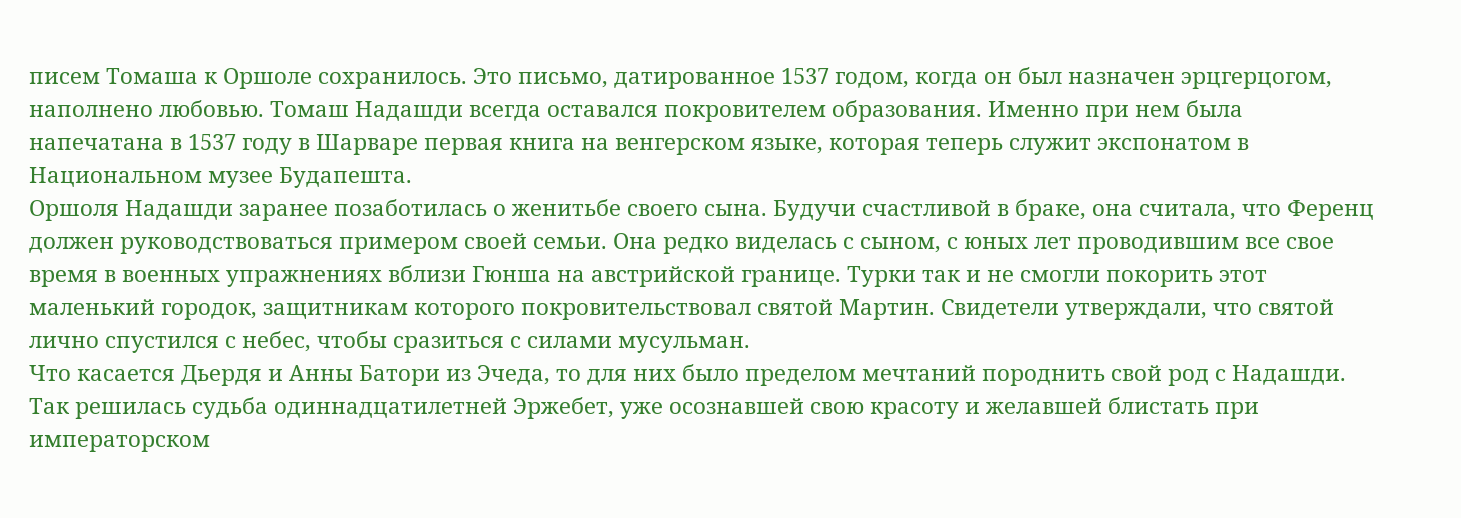писем Томаша к Оршоле сохранилось. Это письмо, датированное 1537 годом, когда он был назначен эрцгерцогом, наполнено любовью. Томаш Надашди всегда оставался покровителем образования. Именно при нем была напечатана в 1537 году в Шарваре первая книга на венгерском языке, которая теперь служит экспонатом в Национальном музее Будапешта.
Оршоля Надашди заранее позаботилась о женитьбе своего сына. Будучи счастливой в браке, она считала, что Ференц должен руководствоваться примером своей семьи. Она редко виделась с сыном, с юных лет проводившим все свое время в военных упражнениях вблизи Гюнша на австрийской границе. Турки так и не смогли покорить этот маленький городок, защитникам которого покровительствовал святой Мартин. Свидетели утверждали, что святой лично спустился с небес, чтобы сразиться с силами мусульман.
Что касается Дьердя и Анны Батори из Эчеда, то для них было пределом мечтаний породнить свой род с Надашди. Так решилась судьба одиннадцатилетней Эржебет, уже осознавшей свою красоту и желавшей блистать при императорском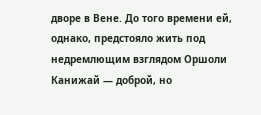дворе в Вене. До того времени ей, однако, предстояло жить под недремлющим взглядом Оршоли Канижай — доброй, но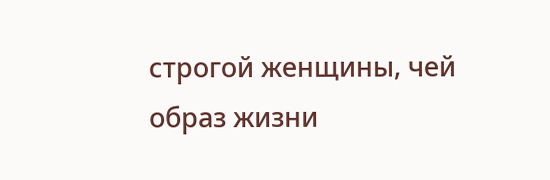строгой женщины, чей образ жизни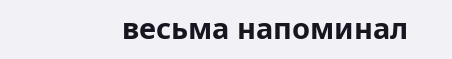весьма напоминал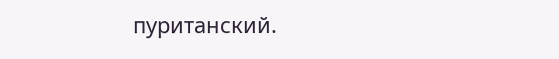пуританский.